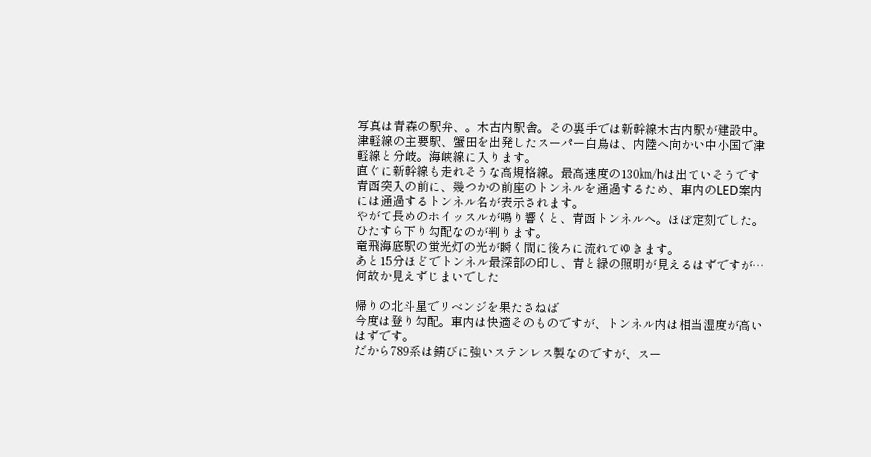写真は青森の駅弁、。木古内駅舎。その裏手では新幹線木古内駅が建設中。
津軽線の主要駅、蟹田を出発したスーパー白鳥は、内陸へ向かい中小国で津軽線と分岐。海峡線に入ります。
直ぐに新幹線も走れそうな高規格線。最高速度の130㎞/hは出ていそうです
青函突入の前に、幾つかの前座のトンネルを通過するため、車内のLED案内には通過するトンネル名が表示されます。
やがて長めのホイッスルが鳴り響くと、青函トンネルへ。ほぼ定刻でした。
ひたすら下り勾配なのが判ります。
竜飛海底駅の蛍光灯の光が瞬く間に後ろに流れてゆきます。
あと15分ほどでトンネル最深部の印し、青と緑の照明が見えるはずですが…
何故か見えずじまいでした

帰りの北斗星でリベンジを果たさねば
今度は登り勾配。車内は快適そのものですが、トンネル内は相当湿度が高いはずです。
だから789系は錆びに強いステンレス製なのですが、スー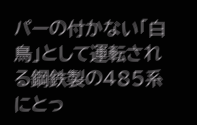パーの付かない「白鳥」として運転される鋼鉄製の485系にとっ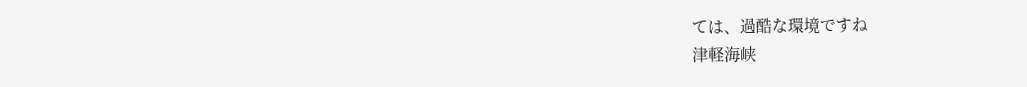ては、過酷な環境ですね
津軽海峡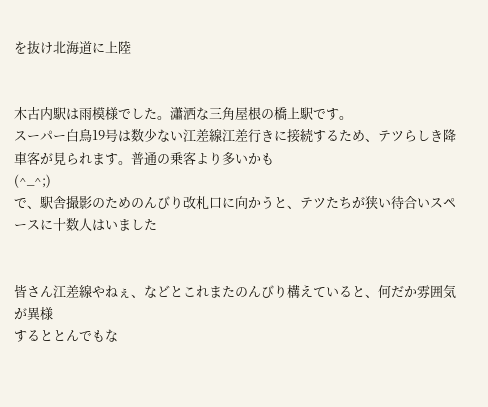を抜け北海道に上陸


木古内駅は雨模様でした。瀟洒な三角屋根の橋上駅です。
スーパー白鳥19号は数少ない江差線江差行きに接続するため、テツらしき降車客が見られます。普通の乗客より多いかも
(^_^;)
で、駅舎撮影のためのんびり改札口に向かうと、テツたちが狭い待合いスペースに十数人はいました


皆さん江差線やねぇ、などとこれまたのんびり構えていると、何だか雰囲気が異様
するととんでもな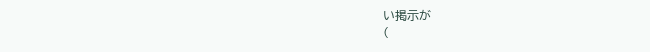い掲示が
(